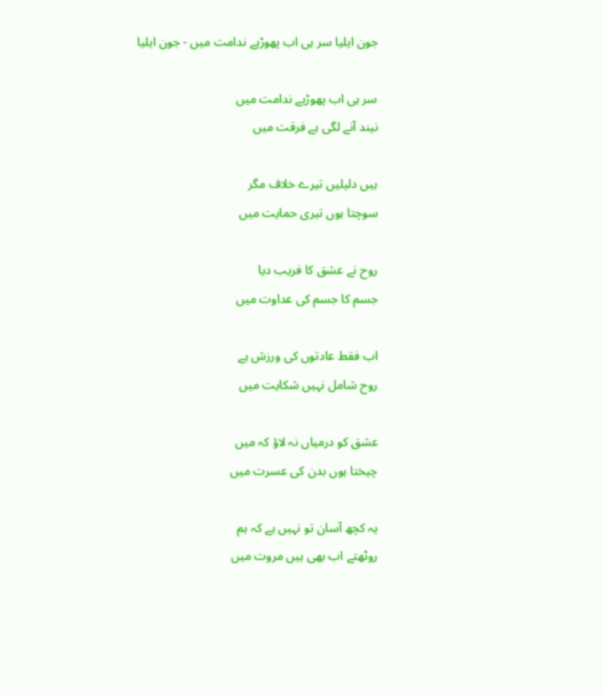جون ایلیا سر ہی اب پھوڑیے ندامت میں - جون ایلیا

سر ہی اب پھوڑیے ندامت میں
نیند آنے لگی ہے فرقت میں

ہیں دلیلیں تیرے خلاف مگر
سوچتا ہوں تیری حمایت میں

روح نے عشق کا فریب دیا
جسم کا جسم کی عداوت میں

اب فقط عادتوں کی ورزش ہے
روح شامل نہیں شکایت میں

عشق کو درمیاں نہ لاؤ کہ میں
چیختا ہوں بدن کی عسرت میں

یہ کچھ آسان تو نہیں ہے کہ ہم
روٹھتے اب بھی ہیں مروت میں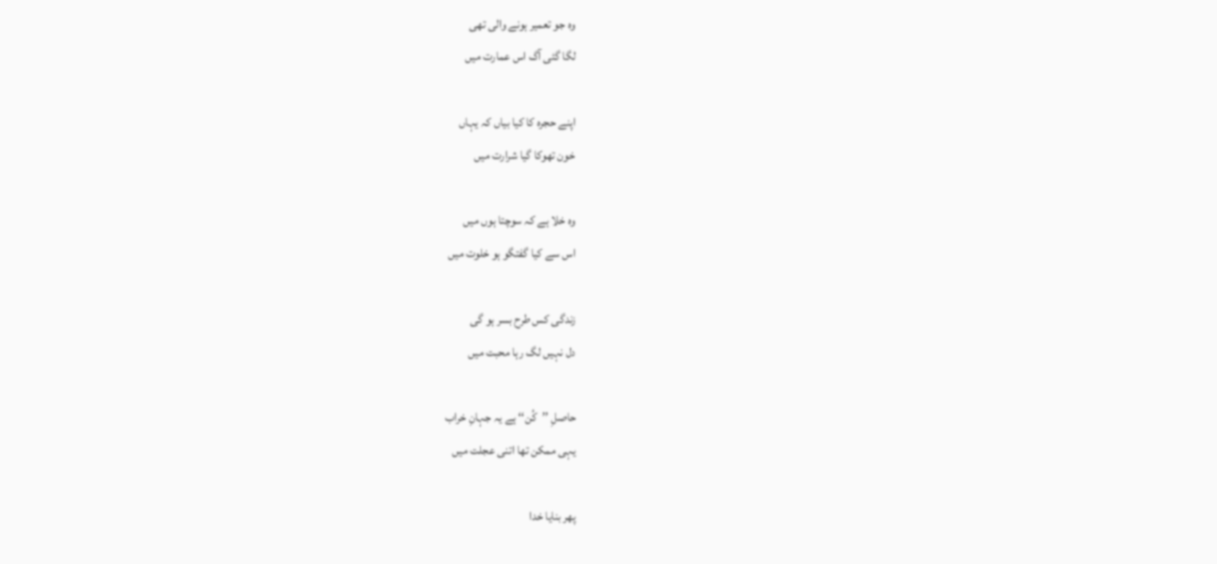وہ جو تعمیر ہونے والی تھی
لگا گئی آگ اس عمارت میں

اپنے حجرہ کا کیا بیاں کہ یہاں
خون تھوکا گیا شرارت میں

وہ خلا ہے کہ سوچتا ہوں میں
اس سے کیا گفتگو ہو خلوت میں

زندگی کس طرح بسر ہو گی
دل نہیں لگ رہا محبت میں

حاصلِ ’’کُن‘‘ ہے یہ جہانِ خراب
یہی ممکن تھا اتنی عجلت میں

پھر بنایا خدا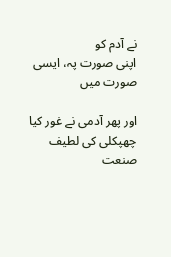نے آدم کو
اپنی صورت پہ، ایسی صورت میں

اور پھر آدمی نے غور کیا
چھپکلی کی لطیف صنعت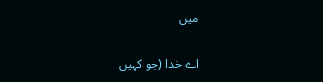میں

اے خدا (جو کہیں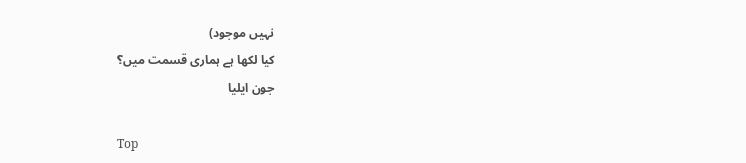نہیں موجود)
کیا لکھا ہے ہماری قسمت میں؟
جون ایلیا

Top